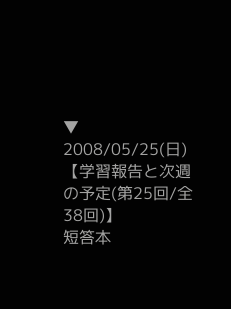▼ 2008/05/25(日) 【学習報告と次週の予定(第25回/全38回)】
短答本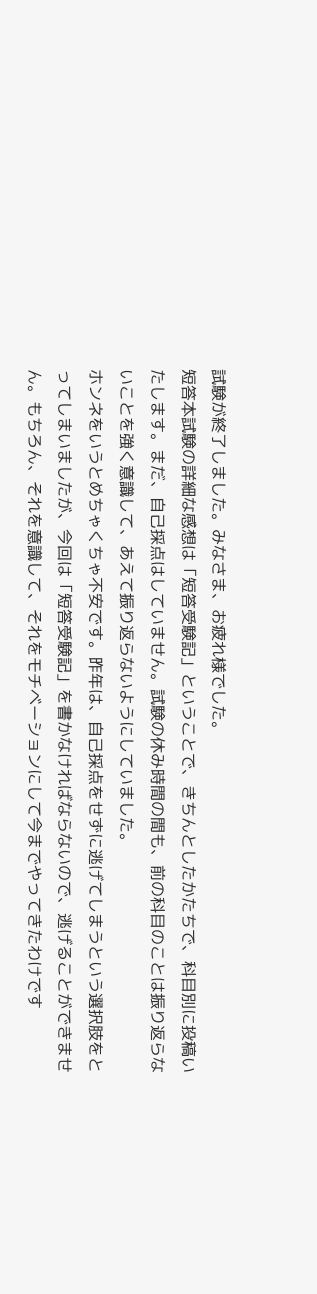試験が終了しました。みなさま、お疲れ様でした。
短答本試験の詳細な感想は「短答受験記」ということで、きちんとしたかたちで、科目別に投稿いたします。まだ、自己採点はしていません。試験の休み時間の間も、前の科目のことは振り返らないことを強く意識して、あえて振り返らないようにしていました。
ホンネをいうとめちゃくちゃ不安です。昨年は、自己採点をせずに逃げてしまうという選択肢をとってしまいましたが、今回は「短答受験記」を書かなければならないので、逃げることができません。もちろん、それを意識して、それをモチベーションにして今までやってきたわけです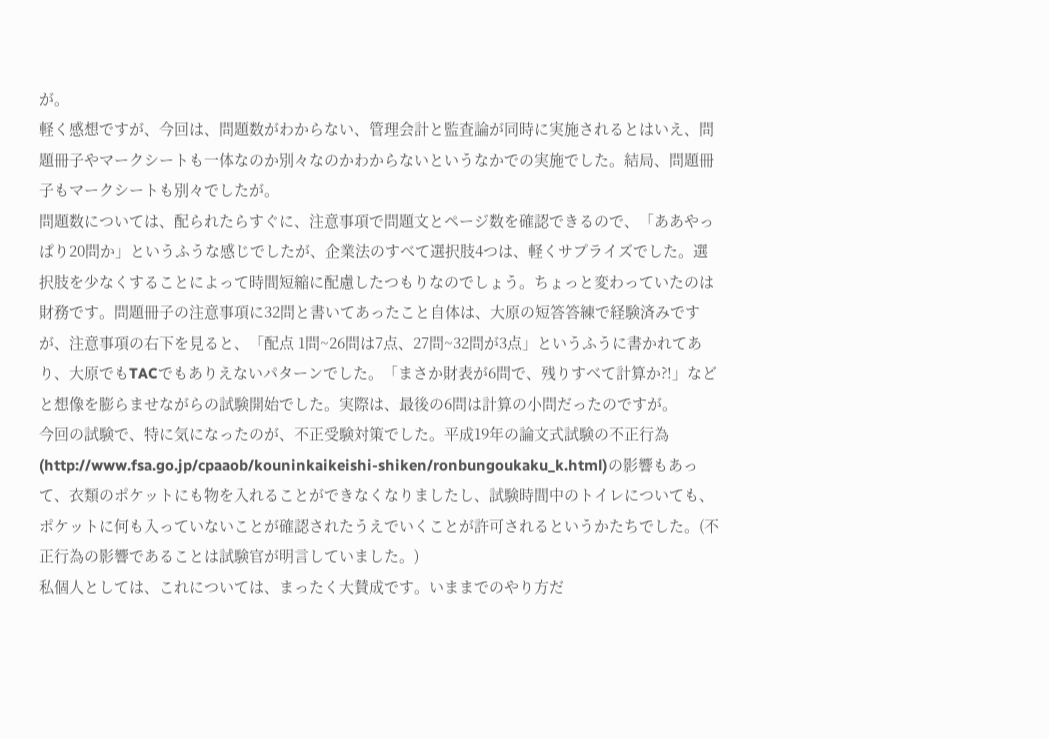が。
軽く感想ですが、今回は、問題数がわからない、管理会計と監査論が同時に実施されるとはいえ、問題冊子やマークシートも一体なのか別々なのかわからないというなかでの実施でした。結局、問題冊子もマークシートも別々でしたが。
問題数については、配られたらすぐに、注意事項で問題文とページ数を確認できるので、「ああやっぱり20問か」というふうな感じでしたが、企業法のすべて選択肢4つは、軽くサプライズでした。選択肢を少なくすることによって時間短縮に配慮したつもりなのでしょう。ちょっと変わっていたのは財務です。問題冊子の注意事項に32問と書いてあったこと自体は、大原の短答答練で経験済みですが、注意事項の右下を見ると、「配点 1問~26問は7点、27問~32問が3点」というふうに書かれてあり、大原でもTACでもありえないパターンでした。「まさか財表が6問で、残りすべて計算か?!」などと想像を膨らませながらの試験開始でした。実際は、最後の6問は計算の小問だったのですが。
今回の試験で、特に気になったのが、不正受験対策でした。平成19年の論文式試験の不正行為(http://www.fsa.go.jp/cpaaob/kouninkaikeishi-shiken/ronbungoukaku_k.html)の影響もあって、衣類のポケットにも物を入れることができなくなりましたし、試験時間中のトイレについても、ポケットに何も入っていないことが確認されたうえでいくことが許可されるというかたちでした。(不正行為の影響であることは試験官が明言していました。)
私個人としては、これについては、まったく大賛成です。いままでのやり方だ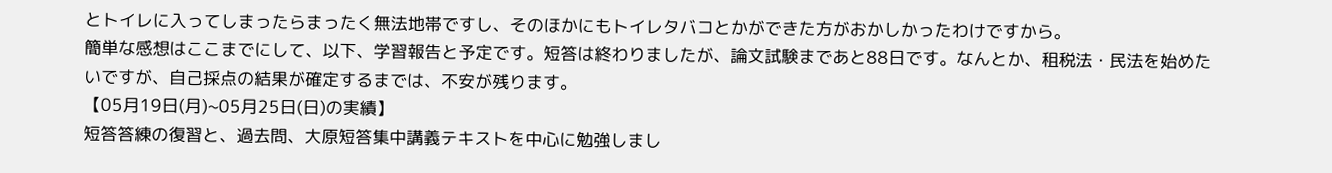とトイレに入ってしまったらまったく無法地帯ですし、そのほかにもトイレタバコとかができた方がおかしかったわけですから。
簡単な感想はここまでにして、以下、学習報告と予定です。短答は終わりましたが、論文試験まであと88日です。なんとか、租税法・民法を始めたいですが、自己採点の結果が確定するまでは、不安が残ります。
【05月19日(月)~05月25日(日)の実績】
短答答練の復習と、過去問、大原短答集中講義テキストを中心に勉強しまし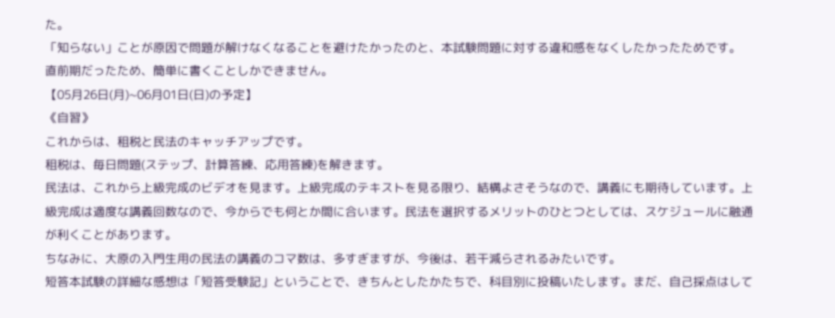た。
「知らない」ことが原因で問題が解けなくなることを避けたかったのと、本試験問題に対する違和感をなくしたかったためです。
直前期だったため、簡単に書くことしかできません。
【05月26日(月)~06月01日(日)の予定】
《自習》
これからは、租税と民法のキャッチアップです。
租税は、毎日問題(ステップ、計算答練、応用答練)を解きます。
民法は、これから上級完成のビデオを見ます。上級完成のテキストを見る限り、結構よさそうなので、講義にも期待しています。上級完成は適度な講義回数なので、今からでも何とか間に合います。民法を選択するメリットのひとつとしては、スケジュールに融通が利くことがあります。
ちなみに、大原の入門生用の民法の講義のコマ数は、多すぎますが、今後は、若干減らされるみたいです。
短答本試験の詳細な感想は「短答受験記」ということで、きちんとしたかたちで、科目別に投稿いたします。まだ、自己採点はして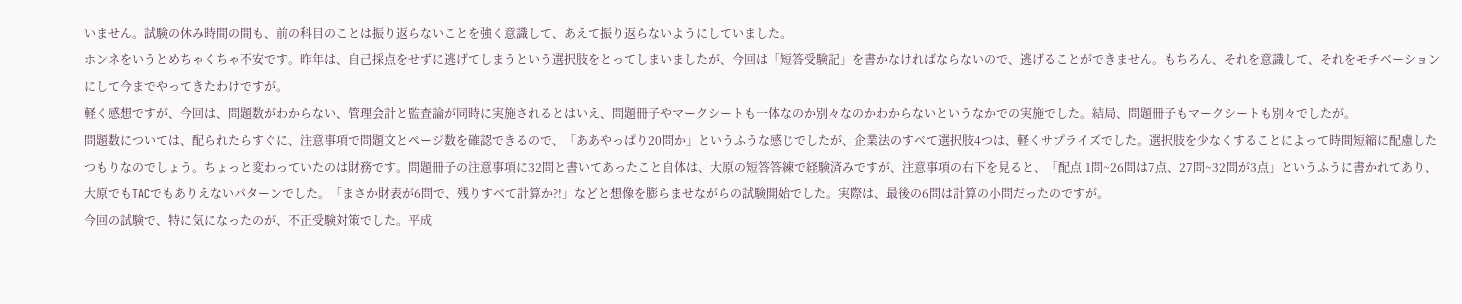いません。試験の休み時間の間も、前の科目のことは振り返らないことを強く意識して、あえて振り返らないようにしていました。
ホンネをいうとめちゃくちゃ不安です。昨年は、自己採点をせずに逃げてしまうという選択肢をとってしまいましたが、今回は「短答受験記」を書かなければならないので、逃げることができません。もちろん、それを意識して、それをモチベーションにして今までやってきたわけですが。
軽く感想ですが、今回は、問題数がわからない、管理会計と監査論が同時に実施されるとはいえ、問題冊子やマークシートも一体なのか別々なのかわからないというなかでの実施でした。結局、問題冊子もマークシートも別々でしたが。
問題数については、配られたらすぐに、注意事項で問題文とページ数を確認できるので、「ああやっぱり20問か」というふうな感じでしたが、企業法のすべて選択肢4つは、軽くサプライズでした。選択肢を少なくすることによって時間短縮に配慮したつもりなのでしょう。ちょっと変わっていたのは財務です。問題冊子の注意事項に32問と書いてあったこと自体は、大原の短答答練で経験済みですが、注意事項の右下を見ると、「配点 1問~26問は7点、27問~32問が3点」というふうに書かれてあり、大原でもTACでもありえないパターンでした。「まさか財表が6問で、残りすべて計算か?!」などと想像を膨らませながらの試験開始でした。実際は、最後の6問は計算の小問だったのですが。
今回の試験で、特に気になったのが、不正受験対策でした。平成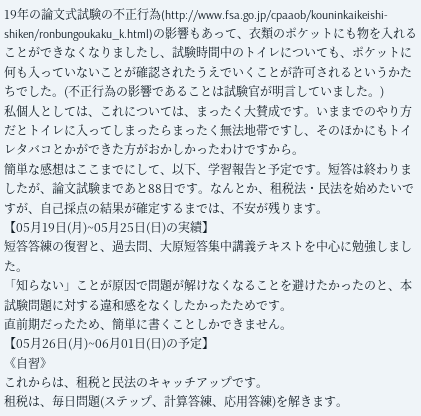19年の論文式試験の不正行為(http://www.fsa.go.jp/cpaaob/kouninkaikeishi-shiken/ronbungoukaku_k.html)の影響もあって、衣類のポケットにも物を入れることができなくなりましたし、試験時間中のトイレについても、ポケットに何も入っていないことが確認されたうえでいくことが許可されるというかたちでした。(不正行為の影響であることは試験官が明言していました。)
私個人としては、これについては、まったく大賛成です。いままでのやり方だとトイレに入ってしまったらまったく無法地帯ですし、そのほかにもトイレタバコとかができた方がおかしかったわけですから。
簡単な感想はここまでにして、以下、学習報告と予定です。短答は終わりましたが、論文試験まであと88日です。なんとか、租税法・民法を始めたいですが、自己採点の結果が確定するまでは、不安が残ります。
【05月19日(月)~05月25日(日)の実績】
短答答練の復習と、過去問、大原短答集中講義テキストを中心に勉強しました。
「知らない」ことが原因で問題が解けなくなることを避けたかったのと、本試験問題に対する違和感をなくしたかったためです。
直前期だったため、簡単に書くことしかできません。
【05月26日(月)~06月01日(日)の予定】
《自習》
これからは、租税と民法のキャッチアップです。
租税は、毎日問題(ステップ、計算答練、応用答練)を解きます。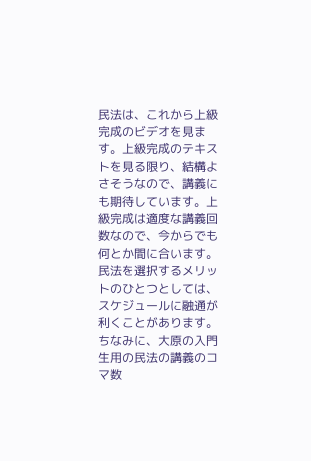民法は、これから上級完成のビデオを見ます。上級完成のテキストを見る限り、結構よさそうなので、講義にも期待しています。上級完成は適度な講義回数なので、今からでも何とか間に合います。民法を選択するメリットのひとつとしては、スケジュールに融通が利くことがあります。
ちなみに、大原の入門生用の民法の講義のコマ数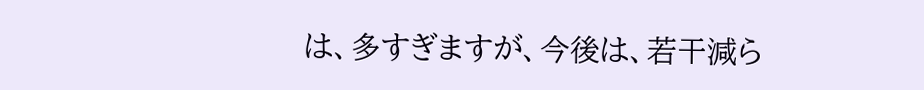は、多すぎますが、今後は、若干減ら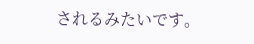されるみたいです。